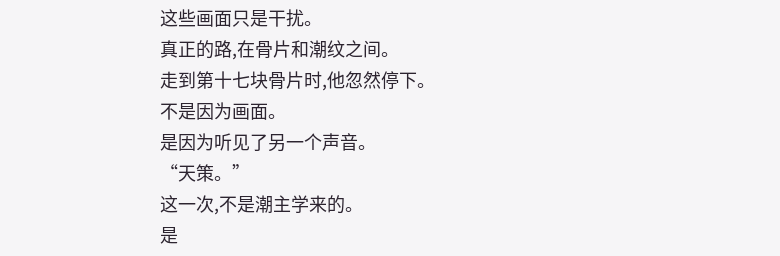这些画面只是干扰。
真正的路,在骨片和潮纹之间。
走到第十七块骨片时,他忽然停下。
不是因为画面。
是因为听见了另一个声音。
“天策。”
这一次,不是潮主学来的。
是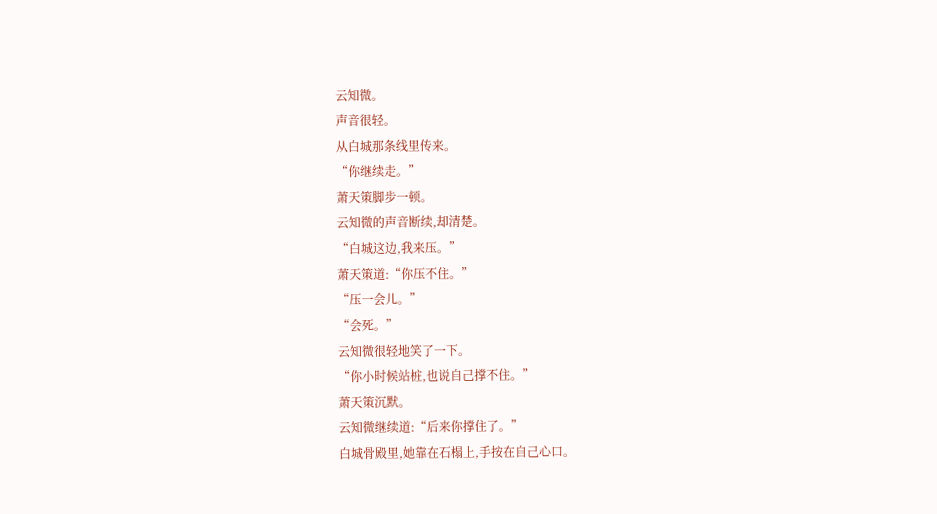云知微。
声音很轻。
从白城那条线里传来。
“你继续走。”
萧天策脚步一顿。
云知微的声音断续,却清楚。
“白城这边,我来压。”
萧天策道:“你压不住。”
“压一会儿。”
“会死。”
云知微很轻地笑了一下。
“你小时候站桩,也说自己撑不住。”
萧天策沉默。
云知微继续道:“后来你撑住了。”
白城骨殿里,她靠在石榻上,手按在自己心口。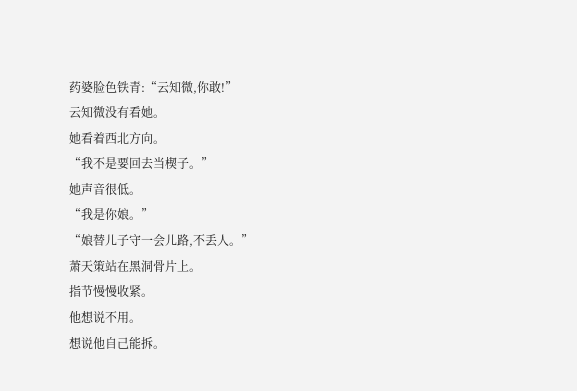药婆脸色铁青:“云知微,你敢!”
云知微没有看她。
她看着西北方向。
“我不是要回去当楔子。”
她声音很低。
“我是你娘。”
“娘替儿子守一会儿路,不丢人。”
萧天策站在黑洞骨片上。
指节慢慢收紧。
他想说不用。
想说他自己能拆。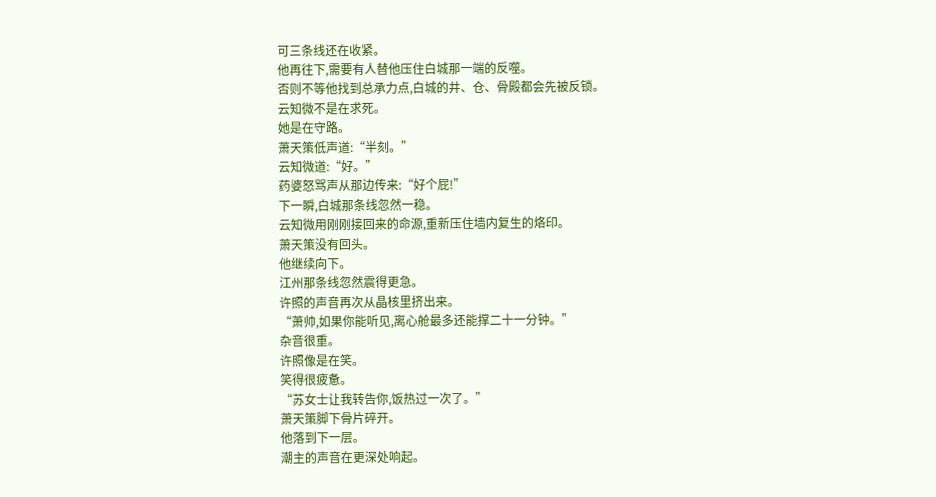可三条线还在收紧。
他再往下,需要有人替他压住白城那一端的反噬。
否则不等他找到总承力点,白城的井、仓、骨殿都会先被反锁。
云知微不是在求死。
她是在守路。
萧天策低声道:“半刻。”
云知微道:“好。”
药婆怒骂声从那边传来:“好个屁!”
下一瞬,白城那条线忽然一稳。
云知微用刚刚接回来的命源,重新压住墙内复生的烙印。
萧天策没有回头。
他继续向下。
江州那条线忽然震得更急。
许照的声音再次从晶核里挤出来。
“萧帅,如果你能听见,离心舱最多还能撑二十一分钟。”
杂音很重。
许照像是在笑。
笑得很疲惫。
“苏女士让我转告你,饭热过一次了。”
萧天策脚下骨片碎开。
他落到下一层。
潮主的声音在更深处响起。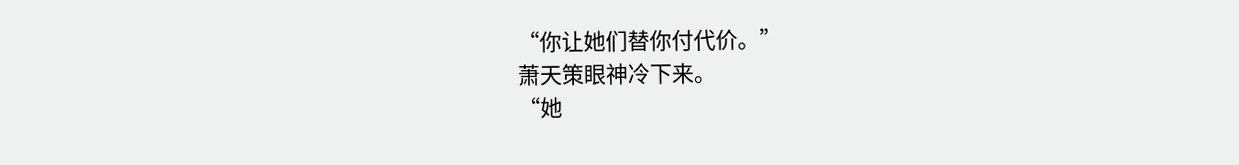“你让她们替你付代价。”
萧天策眼神冷下来。
“她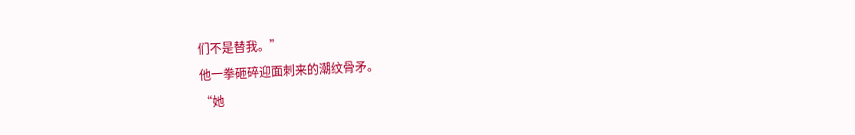们不是替我。”
他一拳砸碎迎面刺来的潮纹骨矛。
“她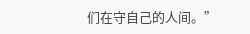们在守自己的人间。”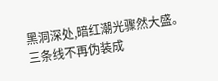黑洞深处,暗红潮光骤然大盛。
三条线不再伪装成